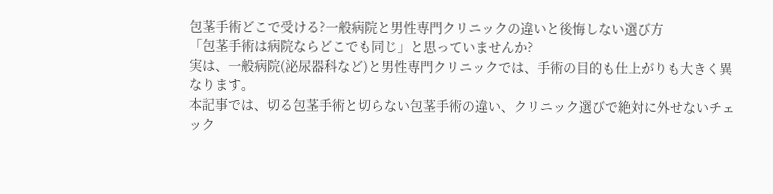包茎手術どこで受ける?一般病院と男性専門クリニックの違いと後悔しない選び方
「包茎手術は病院ならどこでも同じ」と思っていませんか?
実は、一般病院(泌尿器科など)と男性専門クリニックでは、手術の目的も仕上がりも大きく異なります。
本記事では、切る包茎手術と切らない包茎手術の違い、クリニック選びで絶対に外せないチェック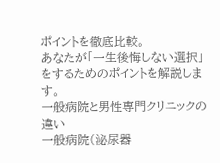ポイントを徹底比較。
あなたが「一生後悔しない選択」をするためのポイントを解説します。
一般病院と男性専門クリニックの違い
一般病院(泌尿器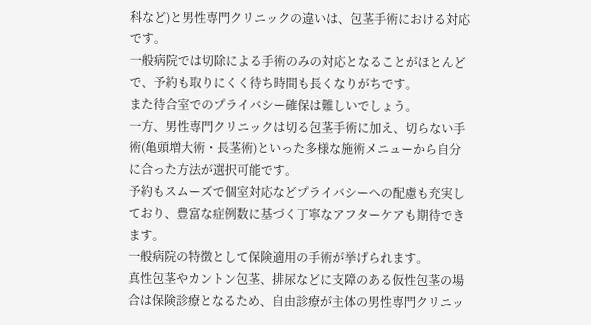科など)と男性専門クリニックの違いは、包茎手術における対応です。
一般病院では切除による手術のみの対応となることがほとんどで、予約も取りにくく待ち時間も長くなりがちです。
また待合室でのプライバシー確保は難しいでしょう。
一方、男性専門クリニックは切る包茎手術に加え、切らない手術(亀頭増大術・長茎術)といった多様な施術メニューから自分に合った方法が選択可能です。
予約もスムーズで個室対応などプライバシーへの配慮も充実しており、豊富な症例数に基づく丁寧なアフターケアも期待できます。
一般病院の特徴として保険適用の手術が挙げられます。
真性包茎やカントン包茎、排尿などに支障のある仮性包茎の場合は保険診療となるため、自由診療が主体の男性専門クリニッ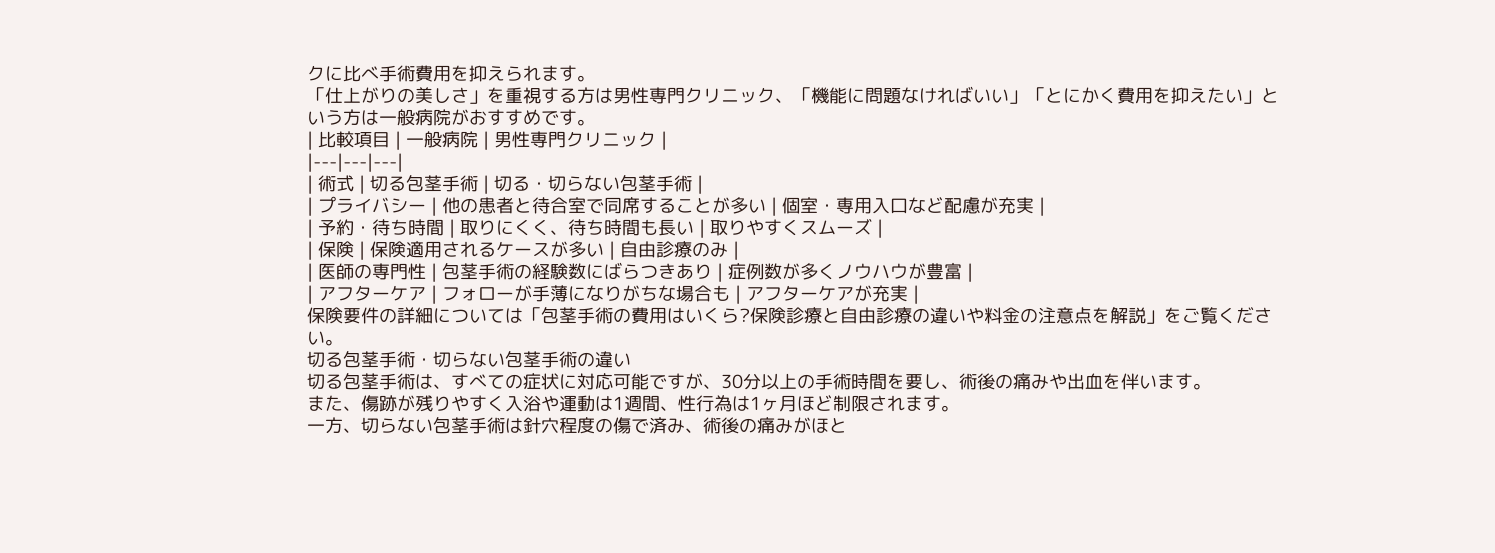クに比べ手術費用を抑えられます。
「仕上がりの美しさ」を重視する方は男性専門クリニック、「機能に問題なければいい」「とにかく費用を抑えたい」という方は一般病院がおすすめです。
| 比較項目 | 一般病院 | 男性専門クリニック |
|---|---|---|
| 術式 | 切る包茎手術 | 切る・切らない包茎手術 |
| プライバシー | 他の患者と待合室で同席することが多い | 個室・専用入口など配慮が充実 |
| 予約・待ち時間 | 取りにくく、待ち時間も長い | 取りやすくスムーズ |
| 保険 | 保険適用されるケースが多い | 自由診療のみ |
| 医師の専門性 | 包茎手術の経験数にばらつきあり | 症例数が多くノウハウが豊富 |
| アフターケア | フォローが手薄になりがちな場合も | アフターケアが充実 |
保険要件の詳細については「包茎手術の費用はいくら?保険診療と自由診療の違いや料金の注意点を解説」をご覧ください。
切る包茎手術・切らない包茎手術の違い
切る包茎手術は、すべての症状に対応可能ですが、30分以上の手術時間を要し、術後の痛みや出血を伴います。
また、傷跡が残りやすく入浴や運動は1週間、性行為は1ヶ月ほど制限されます。
一方、切らない包茎手術は針穴程度の傷で済み、術後の痛みがほと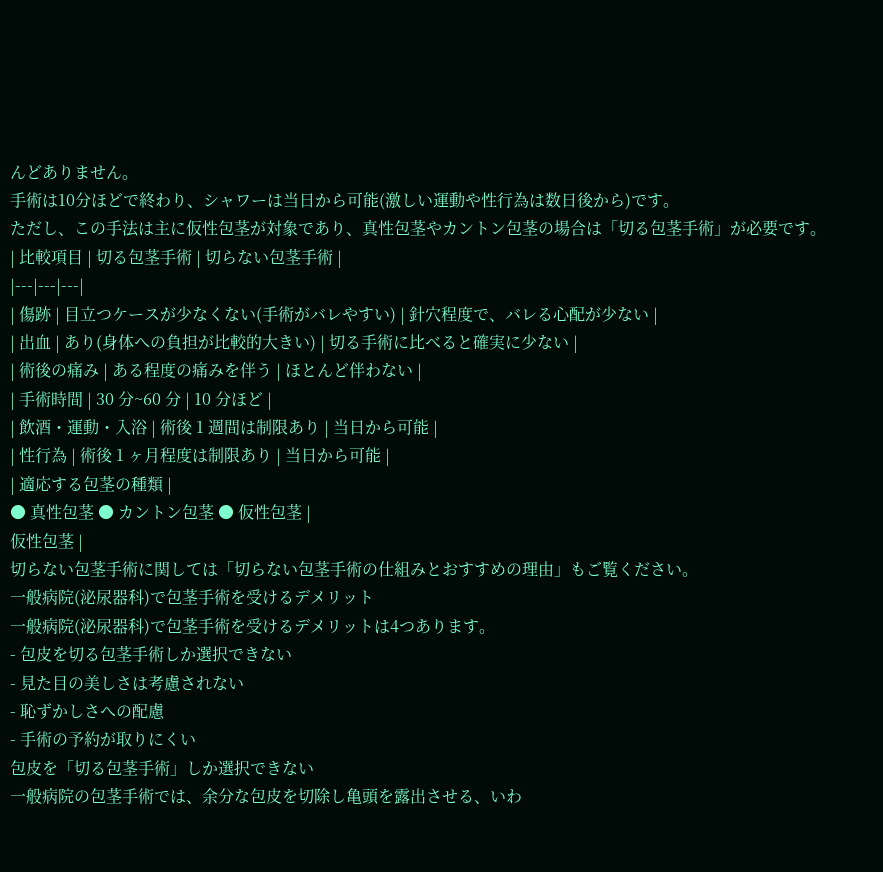んどありません。
手術は10分ほどで終わり、シャワーは当日から可能(激しい運動や性行為は数日後から)です。
ただし、この手法は主に仮性包茎が対象であり、真性包茎やカントン包茎の場合は「切る包茎手術」が必要です。
| 比較項目 | 切る包茎手術 | 切らない包茎手術 |
|---|---|---|
| 傷跡 | 目立つケースが少なくない(手術がバレやすい) | 針穴程度で、バレる心配が少ない |
| 出血 | あり(身体への負担が比較的大きい) | 切る手術に比べると確実に少ない |
| 術後の痛み | ある程度の痛みを伴う | ほとんど伴わない |
| 手術時間 | 30 分~60 分 | 10 分ほど |
| 飲酒・運動・入浴 | 術後 1 週間は制限あり | 当日から可能 |
| 性行為 | 術後 1 ヶ月程度は制限あり | 当日から可能 |
| 適応する包茎の種類 |
● 真性包茎 ● カントン包茎 ● 仮性包茎 |
仮性包茎 |
切らない包茎手術に関しては「切らない包茎手術の仕組みとおすすめの理由」もご覧ください。
一般病院(泌尿器科)で包茎手術を受けるデメリット
一般病院(泌尿器科)で包茎手術を受けるデメリットは4つあります。
- 包皮を切る包茎手術しか選択できない
- 見た目の美しさは考慮されない
- 恥ずかしさへの配慮
- 手術の予約が取りにくい
包皮を「切る包茎手術」しか選択できない
一般病院の包茎手術では、余分な包皮を切除し亀頭を露出させる、いわ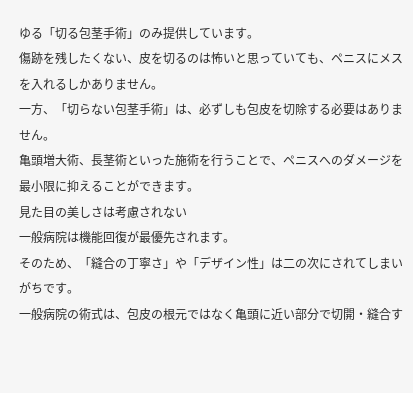ゆる「切る包茎手術」のみ提供しています。
傷跡を残したくない、皮を切るのは怖いと思っていても、ペニスにメスを入れるしかありません。
一方、「切らない包茎手術」は、必ずしも包皮を切除する必要はありません。
亀頭増大術、長茎術といった施術を行うことで、ペニスへのダメージを最小限に抑えることができます。
見た目の美しさは考慮されない
一般病院は機能回復が最優先されます。
そのため、「縫合の丁寧さ」や「デザイン性」は二の次にされてしまいがちです。
一般病院の術式は、包皮の根元ではなく亀頭に近い部分で切開・縫合す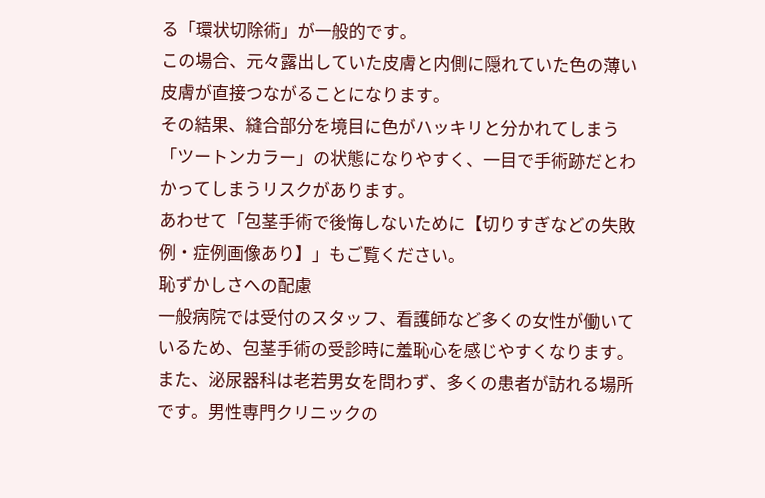る「環状切除術」が一般的です。
この場合、元々露出していた皮膚と内側に隠れていた色の薄い皮膚が直接つながることになります。
その結果、縫合部分を境目に色がハッキリと分かれてしまう「ツートンカラー」の状態になりやすく、一目で手術跡だとわかってしまうリスクがあります。
あわせて「包茎手術で後悔しないために【切りすぎなどの失敗例・症例画像あり】」もご覧ください。
恥ずかしさへの配慮
一般病院では受付のスタッフ、看護師など多くの女性が働いているため、包茎手術の受診時に羞恥心を感じやすくなります。
また、泌尿器科は老若男女を問わず、多くの患者が訪れる場所です。男性専門クリニックの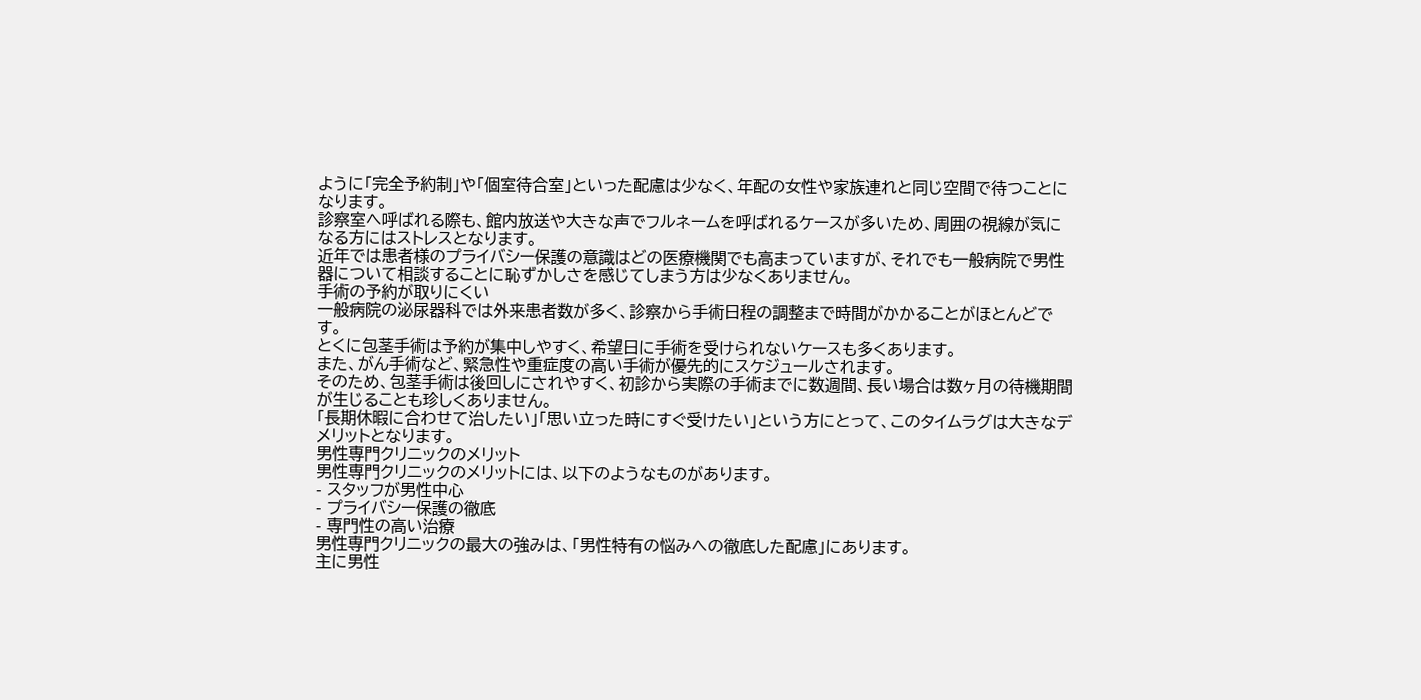ように「完全予約制」や「個室待合室」といった配慮は少なく、年配の女性や家族連れと同じ空間で待つことになります。
診察室へ呼ばれる際も、館内放送や大きな声でフルネームを呼ばれるケースが多いため、周囲の視線が気になる方にはストレスとなります。
近年では患者様のプライバシー保護の意識はどの医療機関でも高まっていますが、それでも一般病院で男性器について相談することに恥ずかしさを感じてしまう方は少なくありません。
手術の予約が取りにくい
一般病院の泌尿器科では外来患者数が多く、診察から手術日程の調整まで時間がかかることがほとんどです。
とくに包茎手術は予約が集中しやすく、希望日に手術を受けられないケースも多くあります。
また、がん手術など、緊急性や重症度の高い手術が優先的にスケジュールされます。
そのため、包茎手術は後回しにされやすく、初診から実際の手術までに数週間、長い場合は数ヶ月の待機期間が生じることも珍しくありません。
「長期休暇に合わせて治したい」「思い立った時にすぐ受けたい」という方にとって、このタイムラグは大きなデメリットとなります。
男性専門クリニックのメリット
男性専門クリニックのメリットには、以下のようなものがあります。
- スタッフが男性中心
- プライバシー保護の徹底
- 専門性の高い治療
男性専門クリニックの最大の強みは、「男性特有の悩みへの徹底した配慮」にあります。
主に男性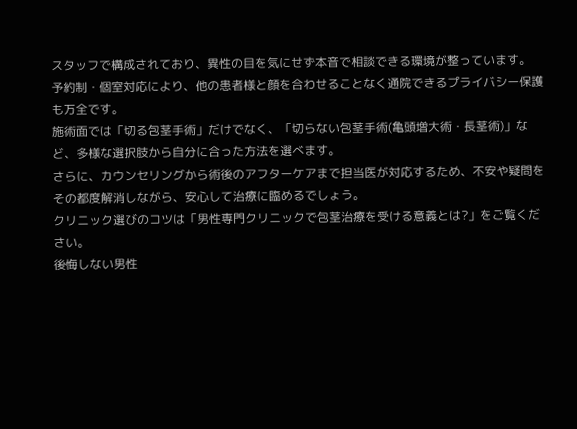スタッフで構成されており、異性の目を気にせず本音で相談できる環境が整っています。
予約制・個室対応により、他の患者様と顔を合わせることなく通院できるプライバシー保護も万全です。
施術面では「切る包茎手術」だけでなく、「切らない包茎手術(亀頭増大術・長茎術)」など、多様な選択肢から自分に合った方法を選べます。
さらに、カウンセリングから術後のアフターケアまで担当医が対応するため、不安や疑問をその都度解消しながら、安心して治療に臨めるでしょう。
クリニック選びのコツは「男性専門クリニックで包茎治療を受ける意義とは?」をご覧ください。
後悔しない男性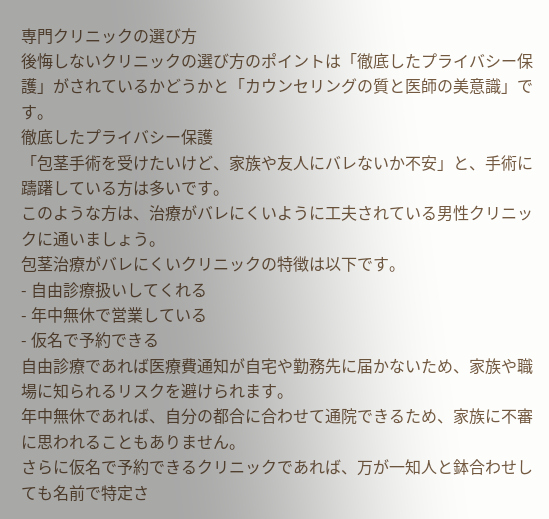専門クリニックの選び方
後悔しないクリニックの選び方のポイントは「徹底したプライバシー保護」がされているかどうかと「カウンセリングの質と医師の美意識」です。
徹底したプライバシー保護
「包茎手術を受けたいけど、家族や友人にバレないか不安」と、手術に躊躇している方は多いです。
このような方は、治療がバレにくいように工夫されている男性クリニックに通いましょう。
包茎治療がバレにくいクリニックの特徴は以下です。
- 自由診療扱いしてくれる
- 年中無休で営業している
- 仮名で予約できる
自由診療であれば医療費通知が自宅や勤務先に届かないため、家族や職場に知られるリスクを避けられます。
年中無休であれば、自分の都合に合わせて通院できるため、家族に不審に思われることもありません。
さらに仮名で予約できるクリニックであれば、万が一知人と鉢合わせしても名前で特定さ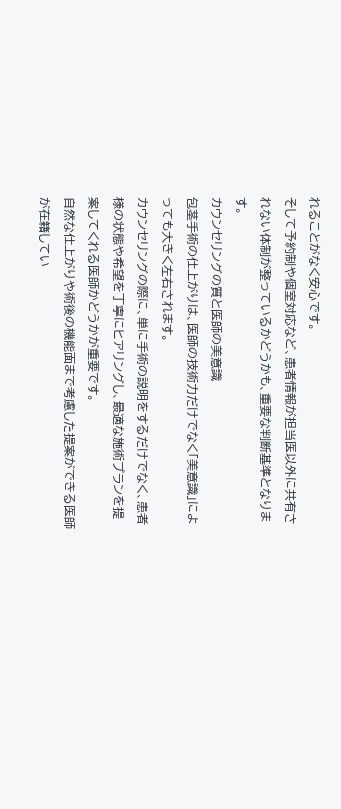れることがなく安心です。
そして予約制や個室対応など、患者情報が担当医以外に共有されない体制が整っているかどうかも、重要な判断基準となります。
カウンセリングの質と医師の美意識
包茎手術の仕上がりは、医師の技術力だけでなく「美意識」によっても大きく左右されます。
カウンセリングの際に、単に手術の説明をするだけでなく、患者様の状態や希望を丁寧にヒアリングし、最適な施術プランを提案してくれる医師かどうかが重要です。
自然な仕上がりや術後の機能面まで考慮した提案ができる医師が在籍してい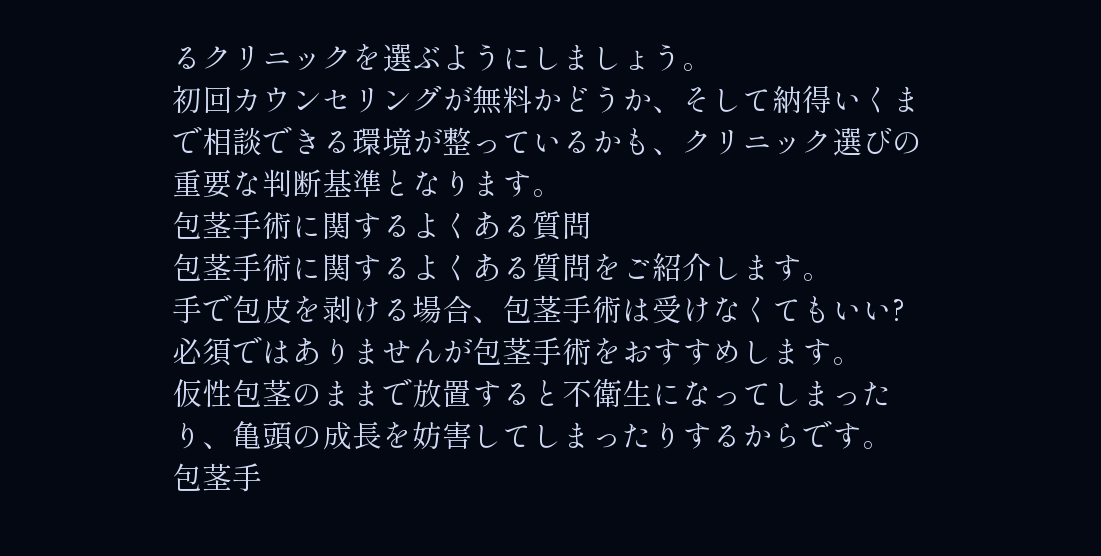るクリニックを選ぶようにしましょう。
初回カウンセリングが無料かどうか、そして納得いくまで相談できる環境が整っているかも、クリニック選びの重要な判断基準となります。
包茎手術に関するよくある質問
包茎手術に関するよくある質問をご紹介します。
手で包皮を剥ける場合、包茎手術は受けなくてもいい?
必須ではありませんが包茎手術をおすすめします。
仮性包茎のままで放置すると不衛生になってしまったり、亀頭の成長を妨害してしまったりするからです。
包茎手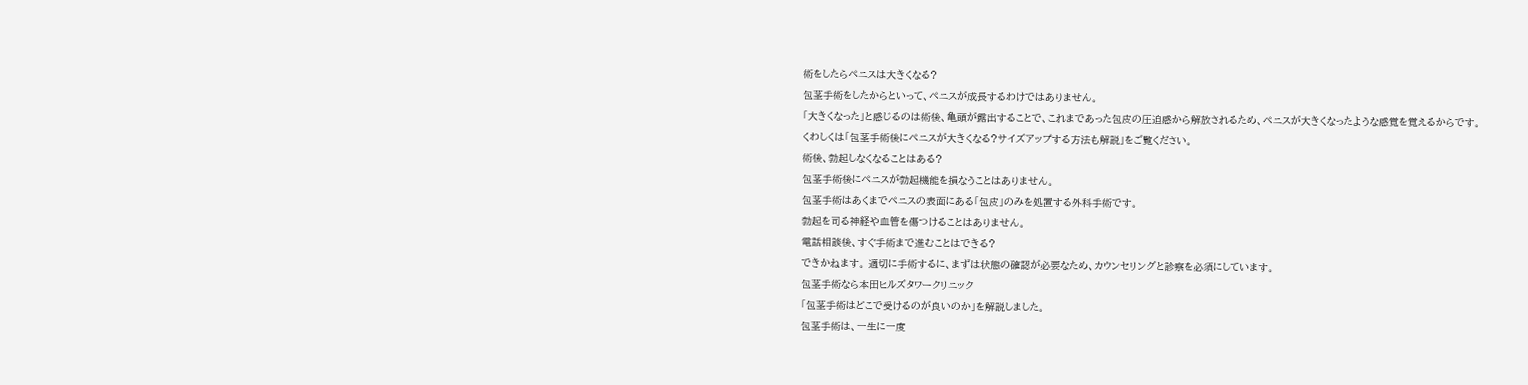術をしたらペニスは大きくなる?
包茎手術をしたからといって、ペニスが成長するわけではありません。
「大きくなった」と感じるのは術後、亀頭が露出することで、これまであった包皮の圧迫感から解放されるため、ペニスが大きくなったような感覚を覚えるからです。
くわしくは「包茎手術後にペニスが大きくなる?サイズアップする方法も解説」をご覧ください。
術後、勃起しなくなることはある?
包茎手術後にペニスが勃起機能を損なうことはありません。
包茎手術はあくまでペニスの表面にある「包皮」のみを処置する外科手術です。
勃起を司る神経や血管を傷つけることはありません。
電話相談後、すぐ手術まで進むことはできる?
できかねます。 適切に手術するに、まずは状態の確認が必要なため、カウンセリングと診察を必須にしています。
包茎手術なら本田ヒルズタワークリニック
「包茎手術はどこで受けるのが良いのか」を解説しました。
包茎手術は、一生に一度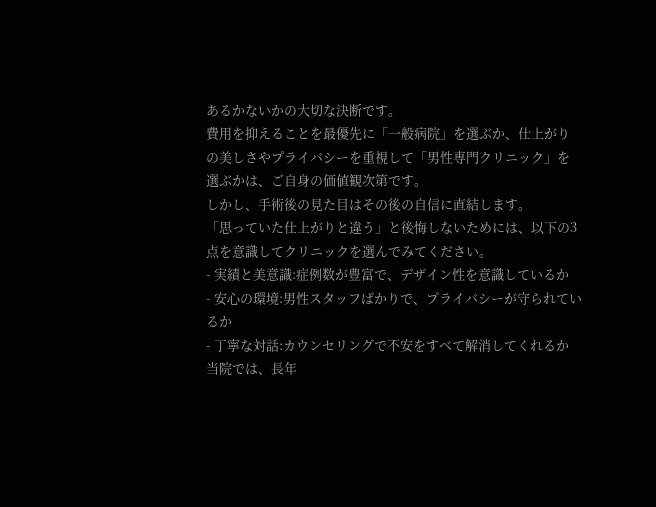あるかないかの大切な決断です。
費用を抑えることを最優先に「一般病院」を選ぶか、仕上がりの美しさやプライバシーを重視して「男性専門クリニック」を選ぶかは、ご自身の価値観次第です。
しかし、手術後の見た目はその後の自信に直結します。
「思っていた仕上がりと違う」と後悔しないためには、以下の3点を意識してクリニックを選んでみてください。
- 実績と美意識:症例数が豊富で、デザイン性を意識しているか
- 安心の環境:男性スタッフばかりで、プライバシーが守られているか
- 丁寧な対話:カウンセリングで不安をすべて解消してくれるか
当院では、長年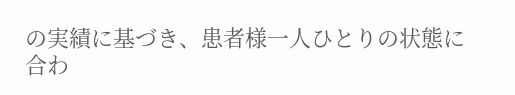の実績に基づき、患者様一人ひとりの状態に合わ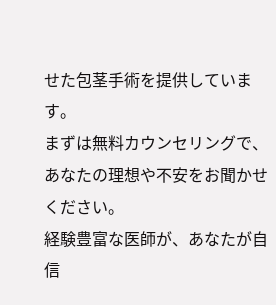せた包茎手術を提供しています。
まずは無料カウンセリングで、あなたの理想や不安をお聞かせください。
経験豊富な医師が、あなたが自信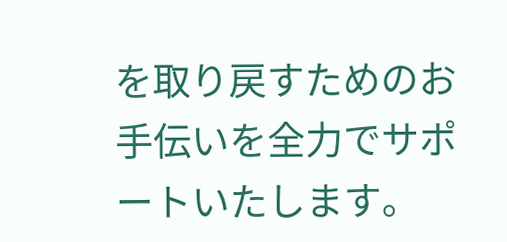を取り戻すためのお手伝いを全力でサポートいたします。